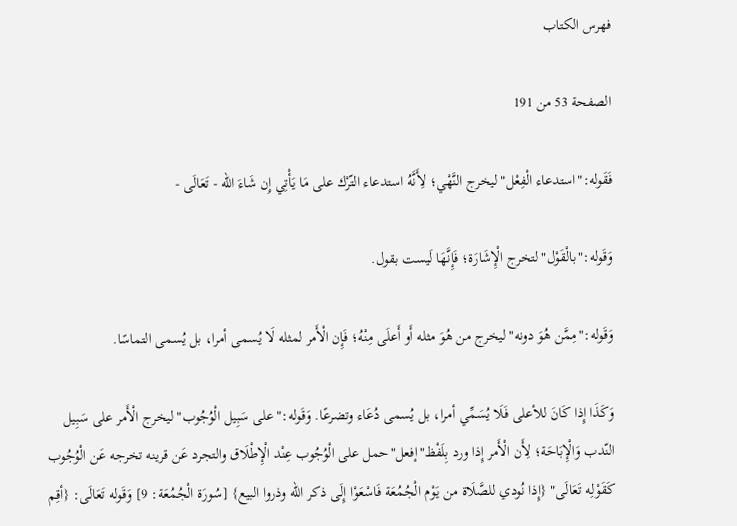فهرس الكتاب

الصفحة 53 من 191

فَقَوله:"استدعاء الْفِعْل"ليخرج النَّهْي؛ لِأَنَّهُ استدعاء التّرْك على مَا يَأْتِي إِن شَاءَ الله - تَعَالَى -

وَقَوله:"بالْقَوْل"لتخرج الْإِشَارَة؛ فَإِنَّهَا لَيست بقول.

وَقَوله:"مِمَّن هُوَ دونه"ليخرج من هُوَ مثله أَو أَعلَى مِنْهُ؛ فَإِن الْأَمر لمثله لَا يُسمى أمرا، بل يُسمى التماسًا.

وَكَذَا إِذا كَانَ للأعلى فَلَا يُسَمِّي أمرا، بل يُسمى دُعَاء وتضرعًا. وَقَوله:"على سَبِيل الْوُجُوب"ليخرج الْأَمر على سَبِيل النّدب وَالْإِبَاحَة؛ لِأَن الْأَمر إِذا ورد بِلَفْظ"إفعل"حمل على الْوُجُوب عِنْد الْإِطْلَاق والتجرد عَن قرينه تخرجه عَن الْوُجُوب كَقَوْلِه تَعَالَى" {إِذا نُودي للصَّلَاة من يَوْم الْجُمُعَة فَاسْعَوْا إِلَى ذكر الله وذروا البيع} [سُورَة الْجُمُعَة: 9] وَقَوله تَعَالَى: {أقِم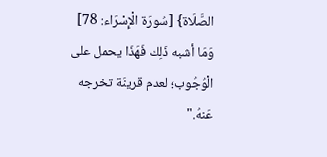الصَّلَاة} [سُورَة الْإِسْرَاء: 78] وَمَا أشبه ذَلِك فَهَذَا يحمل على الْوُجُوب؛ لعدم قرينَة تخرجه عَنهُ."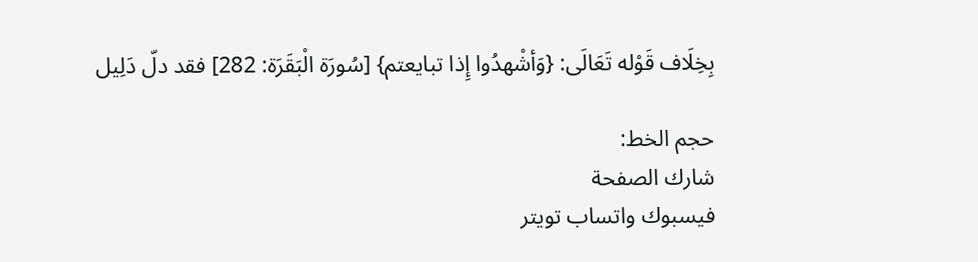بِخِلَاف قَوْله تَعَالَى: {وَأشْهدُوا إِذا تبايعتم} [سُورَة الْبَقَرَة: 282] فقد دلّ دَلِيل

حجم الخط:
شارك الصفحة
فيسبوك واتساب تويتر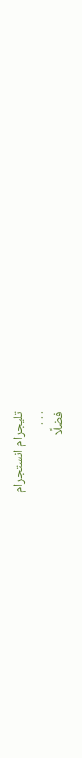تليجرام انستجرام
. . .
فضلًا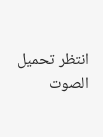انتظر تحميل الصوت